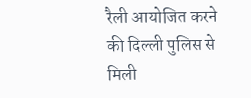रैली आयोजित करने की दिल्ली पुलिस से मिली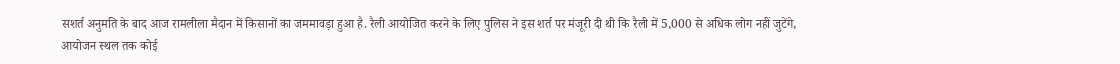सशर्त अनुमति के बाद आज रामलीला मैदान में किसानों का जममावड़ा हुआ है. रैली आयोजित करने के लिए पुलिस ने इस शर्त पर मंजूरी दी थी कि रैली में 5,000 से अधिक लोग नहीं जुटेंगे, आयोजन स्थल तक कोई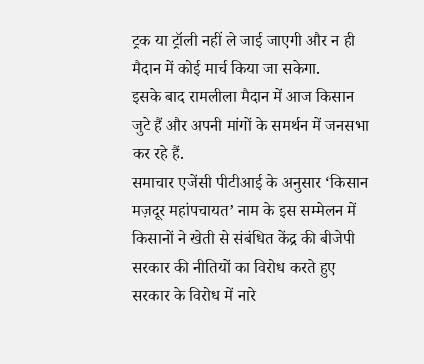ट्रक या ट्रॉली नहीं ले जाई जाएगी और न ही मैदान में कोई मार्च किया जा सकेगा.
इसके बाद रामलीला मैदान में आज किसान जुटे हैं और अपनी मांगों के समर्थन में जनसभा कर रहे हैं.
समाचार एजेंसी पीटीआई के अनुसार ‘किसान मज़दूर महांपचायत’ नाम के इस सम्मेलन में किसानों ने खेती से संबंधित केंद्र की बीजेपी सरकार की नीतियों का विरोध करते हुए सरकार के विरोध में नारे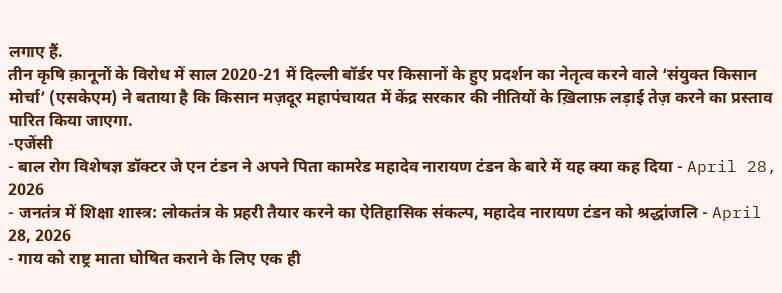लगाए हैं.
तीन कृषि क़ानूनों के विरोध में साल 2020-21 में दिल्ली बॉर्डर पर किसानों के हुए प्रदर्शन का नेतृत्व करने वाले ‘संयुक्त किसान मोर्चा’ (एसकेएम) ने बताया है कि किसान मज़दूर महापंचायत में केंद्र सरकार की नीतियों के ख़िलाफ़ लड़ाई तेज़ करने का प्रस्ताव पारित किया जाएगा.
-एजेंसी
- बाल रोग विशेषज्ञ डॉक्टर जे एन टंडन ने अपने पिता कामरेड महादेव नारायण टंडन के बारे में यह क्या कह दिया - April 28, 2026
- जनतंत्र में शिक्षा शास्त्र: लोकतंत्र के प्रहरी तैयार करने का ऐतिहासिक संकल्प, महादेव नारायण टंडन को श्रद्धांजलि - April 28, 2026
- गाय को राष्ट्र माता घोषित कराने के लिए एक ही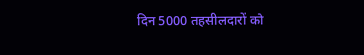दिन 5000 तहसीलदारों को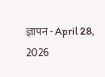ज्ञापन - April 28, 2026